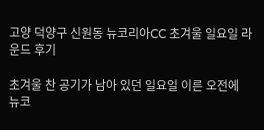고양 덕양구 신원동 뉴코리아CC 초겨울 일요일 라운드 후기

초겨울 찬 공기가 남아 있던 일요일 이른 오전에 뉴코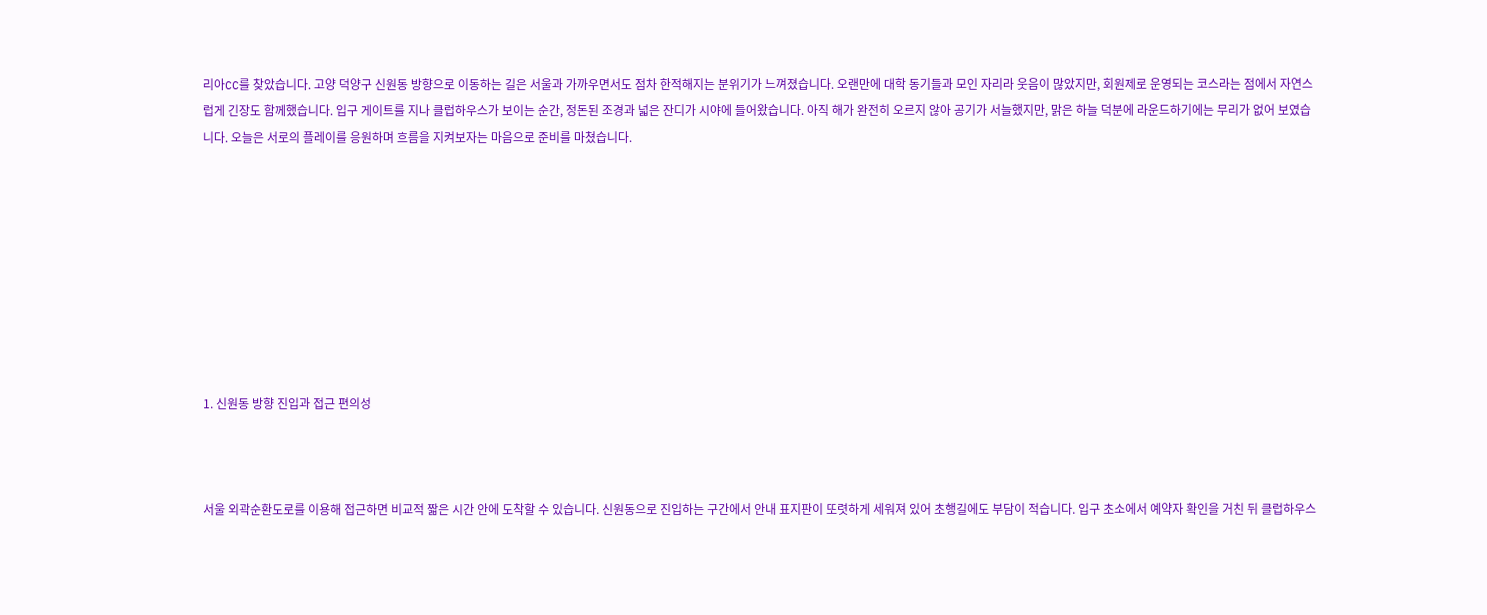리아CC를 찾았습니다. 고양 덕양구 신원동 방향으로 이동하는 길은 서울과 가까우면서도 점차 한적해지는 분위기가 느껴졌습니다. 오랜만에 대학 동기들과 모인 자리라 웃음이 많았지만, 회원제로 운영되는 코스라는 점에서 자연스럽게 긴장도 함께했습니다. 입구 게이트를 지나 클럽하우스가 보이는 순간, 정돈된 조경과 넓은 잔디가 시야에 들어왔습니다. 아직 해가 완전히 오르지 않아 공기가 서늘했지만, 맑은 하늘 덕분에 라운드하기에는 무리가 없어 보였습니다. 오늘은 서로의 플레이를 응원하며 흐름을 지켜보자는 마음으로 준비를 마쳤습니다.









1. 신원동 방향 진입과 접근 편의성



서울 외곽순환도로를 이용해 접근하면 비교적 짧은 시간 안에 도착할 수 있습니다. 신원동으로 진입하는 구간에서 안내 표지판이 또렷하게 세워져 있어 초행길에도 부담이 적습니다. 입구 초소에서 예약자 확인을 거친 뒤 클럽하우스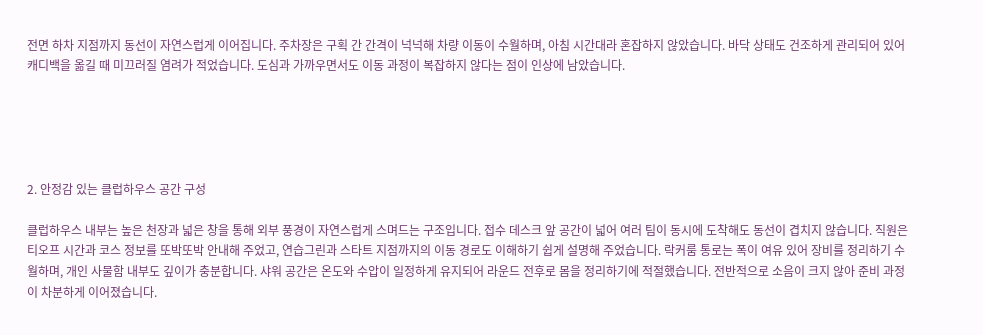전면 하차 지점까지 동선이 자연스럽게 이어집니다. 주차장은 구획 간 간격이 넉넉해 차량 이동이 수월하며, 아침 시간대라 혼잡하지 않았습니다. 바닥 상태도 건조하게 관리되어 있어 캐디백을 옮길 때 미끄러질 염려가 적었습니다. 도심과 가까우면서도 이동 과정이 복잡하지 않다는 점이 인상에 남았습니다.





2. 안정감 있는 클럽하우스 공간 구성

클럽하우스 내부는 높은 천장과 넓은 창을 통해 외부 풍경이 자연스럽게 스며드는 구조입니다. 접수 데스크 앞 공간이 넓어 여러 팀이 동시에 도착해도 동선이 겹치지 않습니다. 직원은 티오프 시간과 코스 정보를 또박또박 안내해 주었고, 연습그린과 스타트 지점까지의 이동 경로도 이해하기 쉽게 설명해 주었습니다. 락커룸 통로는 폭이 여유 있어 장비를 정리하기 수월하며, 개인 사물함 내부도 깊이가 충분합니다. 샤워 공간은 온도와 수압이 일정하게 유지되어 라운드 전후로 몸을 정리하기에 적절했습니다. 전반적으로 소음이 크지 않아 준비 과정이 차분하게 이어졌습니다.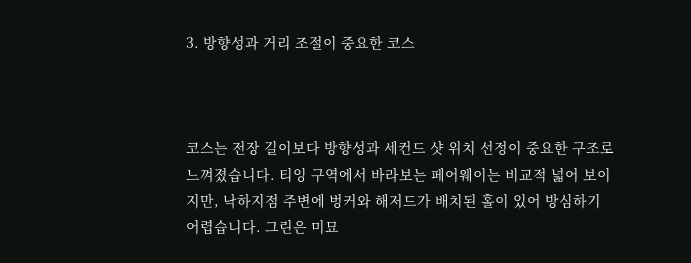3. 방향성과 거리 조절이 중요한 코스



코스는 전장 길이보다 방향성과 세컨드 샷 위치 선정이 중요한 구조로 느껴졌습니다. 티잉 구역에서 바라보는 페어웨이는 비교적 넓어 보이지만, 낙하지점 주변에 벙커와 해저드가 배치된 홀이 있어 방심하기 어렵습니다. 그린은 미묘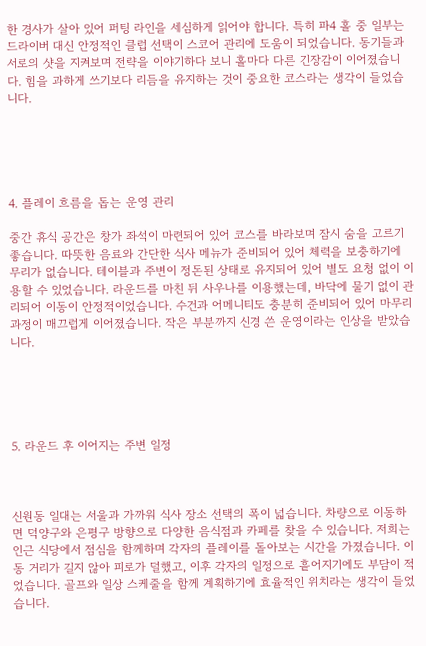한 경사가 살아 있어 퍼팅 라인을 세심하게 읽어야 합니다. 특히 파4 홀 중 일부는 드라이버 대신 안정적인 클럽 선택이 스코어 관리에 도움이 되었습니다. 동기들과 서로의 샷을 지켜보며 전략을 이야기하다 보니 홀마다 다른 긴장감이 이어졌습니다. 힘을 과하게 쓰기보다 리듬을 유지하는 것이 중요한 코스라는 생각이 들었습니다.





4. 플레이 흐름을 돕는 운영 관리

중간 휴식 공간은 창가 좌석이 마련되어 있어 코스를 바라보며 잠시 숨을 고르기 좋습니다. 따뜻한 음료와 간단한 식사 메뉴가 준비되어 있어 체력을 보충하기에 무리가 없습니다. 테이블과 주변이 정돈된 상태로 유지되어 있어 별도 요청 없이 이용할 수 있었습니다. 라운드를 마친 뒤 사우나를 이용했는데, 바닥에 물기 없이 관리되어 이동이 안정적이었습니다. 수건과 어메니티도 충분히 준비되어 있어 마무리 과정이 매끄럽게 이어졌습니다. 작은 부분까지 신경 쓴 운영이라는 인상을 받았습니다.





5. 라운드 후 이어지는 주변 일정



신원동 일대는 서울과 가까워 식사 장소 선택의 폭이 넓습니다. 차량으로 이동하면 덕양구와 은평구 방향으로 다양한 음식점과 카페를 찾을 수 있습니다. 저희는 인근 식당에서 점심을 함께하며 각자의 플레이를 돌아보는 시간을 가졌습니다. 이동 거리가 길지 않아 피로가 덜했고, 이후 각자의 일정으로 흩어지기에도 부담이 적었습니다. 골프와 일상 스케줄을 함께 계획하기에 효율적인 위치라는 생각이 들었습니다.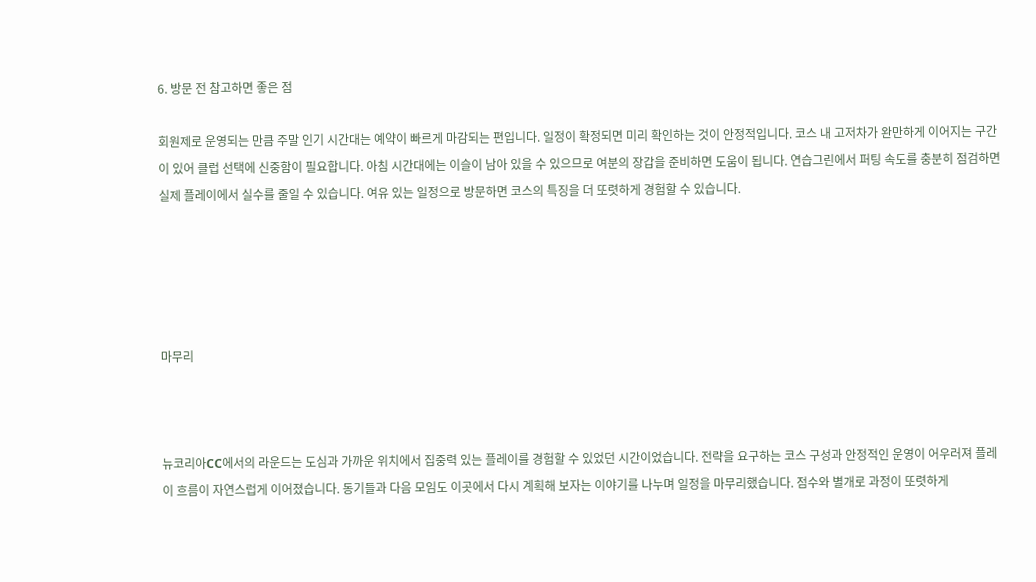6. 방문 전 참고하면 좋은 점

회원제로 운영되는 만큼 주말 인기 시간대는 예약이 빠르게 마감되는 편입니다. 일정이 확정되면 미리 확인하는 것이 안정적입니다. 코스 내 고저차가 완만하게 이어지는 구간이 있어 클럽 선택에 신중함이 필요합니다. 아침 시간대에는 이슬이 남아 있을 수 있으므로 여분의 장갑을 준비하면 도움이 됩니다. 연습그린에서 퍼팅 속도를 충분히 점검하면 실제 플레이에서 실수를 줄일 수 있습니다. 여유 있는 일정으로 방문하면 코스의 특징을 더 또렷하게 경험할 수 있습니다.





마무리



뉴코리아CC에서의 라운드는 도심과 가까운 위치에서 집중력 있는 플레이를 경험할 수 있었던 시간이었습니다. 전략을 요구하는 코스 구성과 안정적인 운영이 어우러져 플레이 흐름이 자연스럽게 이어졌습니다. 동기들과 다음 모임도 이곳에서 다시 계획해 보자는 이야기를 나누며 일정을 마무리했습니다. 점수와 별개로 과정이 또렷하게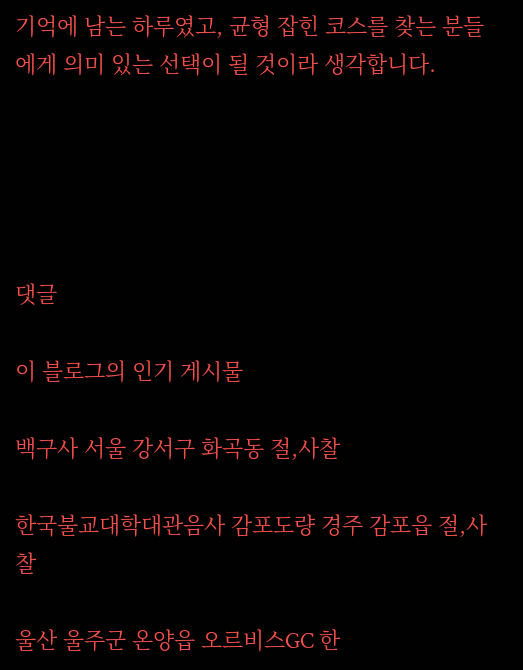기억에 남는 하루였고, 균형 잡힌 코스를 찾는 분들에게 의미 있는 선택이 될 것이라 생각합니다.





댓글

이 블로그의 인기 게시물

백구사 서울 강서구 화곡동 절,사찰

한국불교대학대관음사 감포도량 경주 감포읍 절,사찰

울산 울주군 온양읍 오르비스GC 한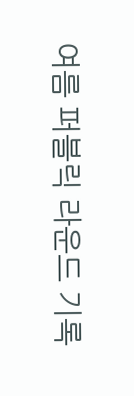여름 퍼블릭 라운드 기록